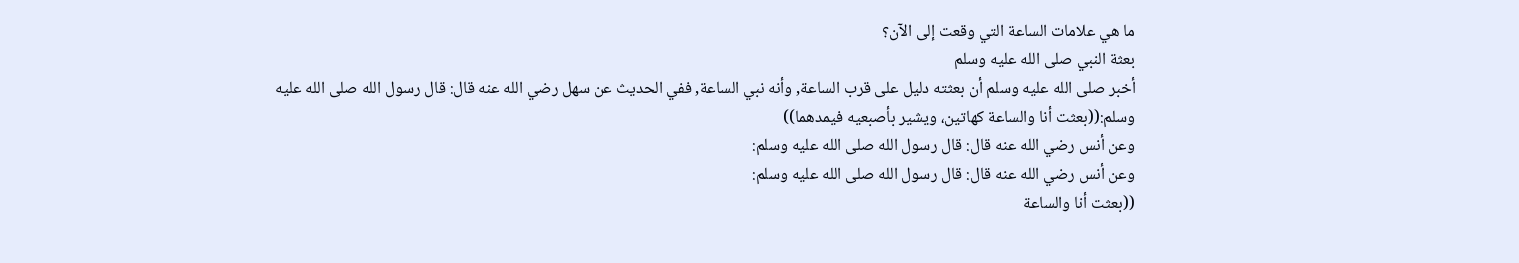ما هي علامات الساعة التي وقعت إلى الآن؟
بعثة النبي صلى الله عليه وسلم
أخبر صلى الله عليه وسلم أن بعثته دليل على قرب الساعة, وأنه نبي الساعة, ففي الحديث عن سهل رضي الله عنه قال: قال رسول الله صلى الله عليه وسلم:((بعثت أنا والساعة كهاتين، ويشير بأصبعيه فيمدهما))
وعن أنس رضي الله عنه قال: قال رسول الله صلى الله عليه وسلم:
وعن أنس رضي الله عنه قال: قال رسول الله صلى الله عليه وسلم:
((بعثت أنا والساعة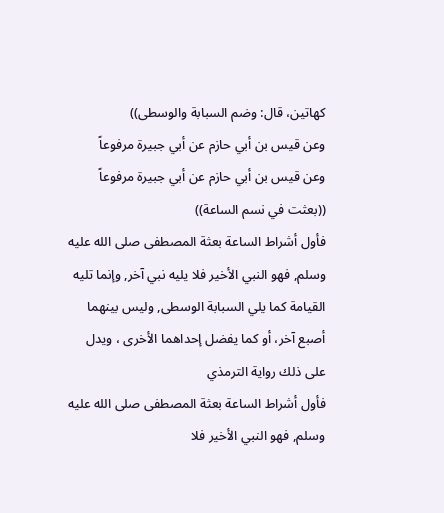كهاتين، قال: وضم السبابة والوسطى))
وعن قيس بن أبي حازم عن أبي جبيرة مرفوعاً
وعن قيس بن أبي حازم عن أبي جبيرة مرفوعاً
((بعثت في نسم الساعة))
فأول أشراط الساعة بعثة المصطفى صلى الله عليه وسلم, فهو النبي الأخير فلا يليه نبي آخر, وإنما تليه القيامة كما يلي السبابة الوسطى, وليس بينهما أصبع آخر، أو كما يفضل إحداهما الأخرى ، ويدل على ذلك رواية الترمذي
فأول أشراط الساعة بعثة المصطفى صلى الله عليه وسلم, فهو النبي الأخير فلا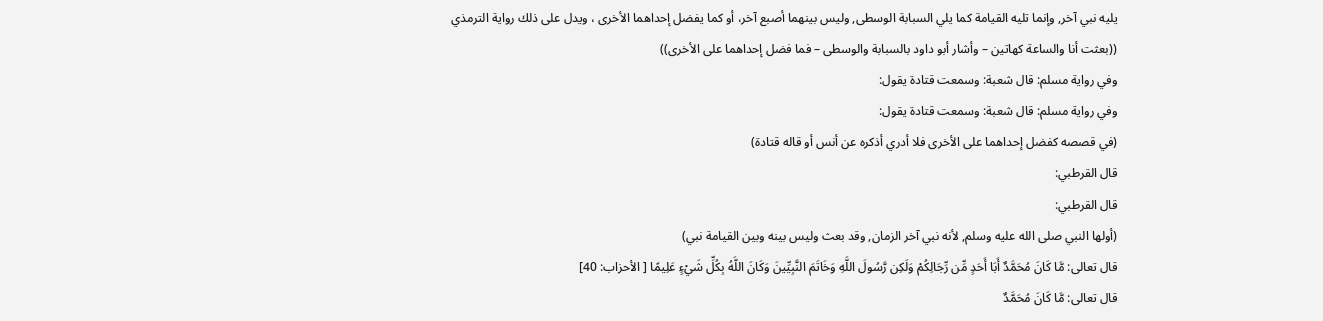يليه نبي آخر, وإنما تليه القيامة كما يلي السبابة الوسطى, وليس بينهما أصبع آخر، أو كما يفضل إحداهما الأخرى ، ويدل على ذلك رواية الترمذي
((بعثت أنا والساعة كهاتين – وأشار أبو داود بالسبابة والوسطى – فما فضل إحداهما على الأخرى))
وفي رواية مسلم: قال شعبة: وسمعت قتادة يقول:
وفي رواية مسلم: قال شعبة: وسمعت قتادة يقول:
(في قصصه كفضل إحداهما على الأخرى فلا أدري أذكره عن أنس أو قاله قتادة)
قال القرطبي:
قال القرطبي:
(أولها النبي صلى الله عليه وسلم, لأنه نبي آخر الزمان, وقد بعث وليس بينه وبين القيامة نبي)
قال تعالى: مَّا كَانَ مُحَمَّدٌ أَبَا أَحَدٍ مِّن رِّجَالِكُمْ وَلَكِن رَّسُولَ اللَّهِ وَخَاتَمَ النَّبِيِّينَ وَكَانَ اللَّهُ بِكُلِّ شَيْءٍ عَلِيمًا [ الأحزاب: 40]
قال تعالى: مَّا كَانَ مُحَمَّدٌ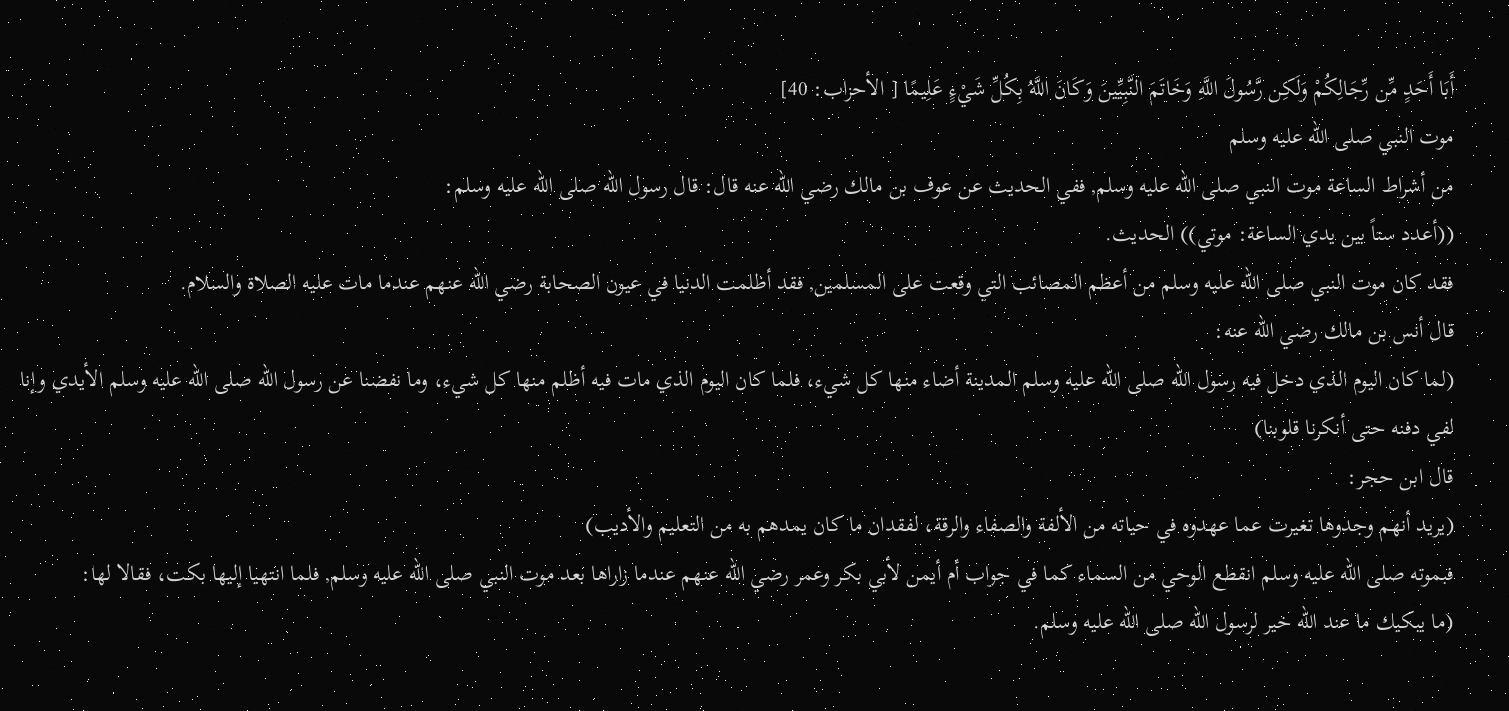أَبَا أَحَدٍ مِّن رِّجَالِكُمْ وَلَكِن رَّسُولَ اللَّهِ وَخَاتَمَ النَّبِيِّينَ وَكَانَ اللَّهُ بِكُلِّ شَيْءٍ عَلِيمًا [ الأحزاب: 40]
موت النبي صلى الله عليه وسلم
من أشراط الساعة موت النبي صلى الله عليه وسلم, ففي الحديث عن عوف بن مالك رضي الله عنه قال: قال رسول الله صلى الله عليه وسلم:
((أعدد ستاً بين يدي الساعة: موتي)) الحديث.
فقد كان موت النبي صلى الله عليه وسلم من أعظم المصائب التي وقعت على المسلمين, فقد أظلمت الدنيا في عيون الصحابة رضي الله عنهم عندما مات عليه الصلاة والسلام.
قال أنس بن مالك رضي الله عنه:
(لما كان اليوم الذي دخل فيه رسول الله صلى الله عليه وسلم المدينة أضاء منها كل شيء، فلما كان اليوم الذي مات فيه أظلم منها كل شيء، وما نفضنا عن رسول الله صلى الله عليه وسلم الأيدي وإنا لفي دفنه حتى أنكرنا قلوبنا)
قال ابن حجر:
(يريد أنهم وجدوها تغيرت عما عهدوه في حياته من الألفة والصفاء والرقة، لفقدان ما كان يمدهم به من التعليم والأديب)
فبموته صلى الله عليه وسلم انقطع الوحي من السماء كما في جواب أم أيمن لأبي بكر وعمر رضي الله عنهم عندما زاراها بعد موت النبي صلى الله عليه وسلم, فلما انتهيا إليها بكت، فقالا لها:
(ما يبكيك ما عند الله خير لرسول الله صلى الله عليه وسلم.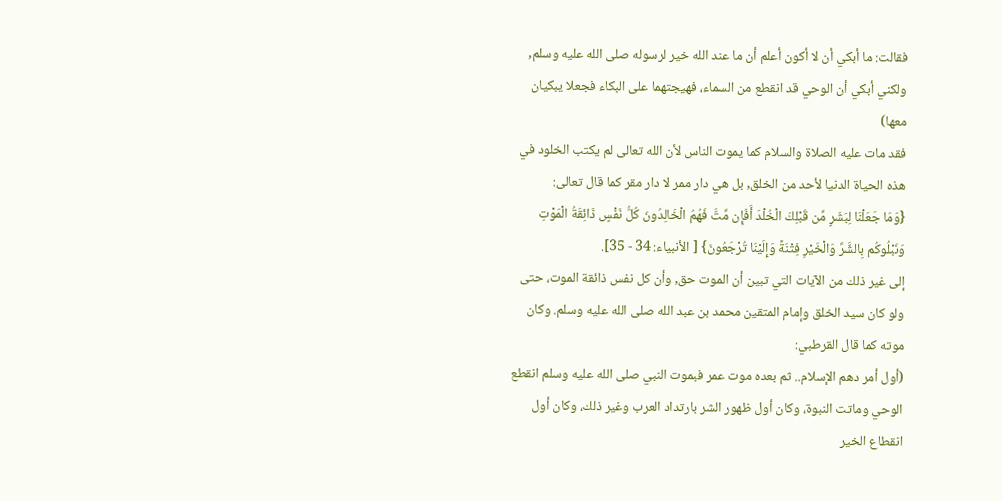فقالت: ما أبكي أن لا أكون أعلم أن ما عند الله خير لرسوله صلى الله عليه وسلم, ولكني أبكي أن الوحي قد انقطع من السماء، فهيجتهما على البكاء فجعلا يبكيان معها)
فقد مات عليه الصلاة والسلام كما يموت الناس لأن الله تعالى لم يكتب الخلود في هذه الحياة الدنيا لأحد من الخلق, بل هي دار ممر لا دار مقر كما قال تعالى:
{وَمَا جَعَلْنَا لِبَشَرٍ مِّن قَبْلِكَ الْخُلْدَ أَفَإِن مِّتَّ فَهُمُ الْخَالِدُونَ كُلُّ نَفْسٍ ذَائِقَةُ الْمَوْتِ وَنَبْلُوكُم بِالشَّرِّ وَالْخَيْرِ فِتْنَةً وَإِلَيْنَا تُرْجَعُونَ} [ الأنبياء: 34 - 35].
إلى غير ذلك من الآيات التي تبين أن الموت حق, وأن كل نفس ذائقة الموت، حتى ولو كان سيد الخلق وإمام المتقين محمد بن عبد الله صلى الله عليه وسلم. وكان موته كما قال القرطبي:
(أول أمر دهم الإسلام.. ثم بعده موت عمر فبموت النبي صلى الله عليه وسلم انقطع الوحي وماتت النبوة، وكان أول ظهور الشر بارتداد العرب وغير ذلك، وكان أول انقطاع الخير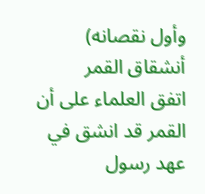وأول نقصانه)
أنشقاق القمر
اتفق العلماء على أن القمر قد انشق في عهد رسول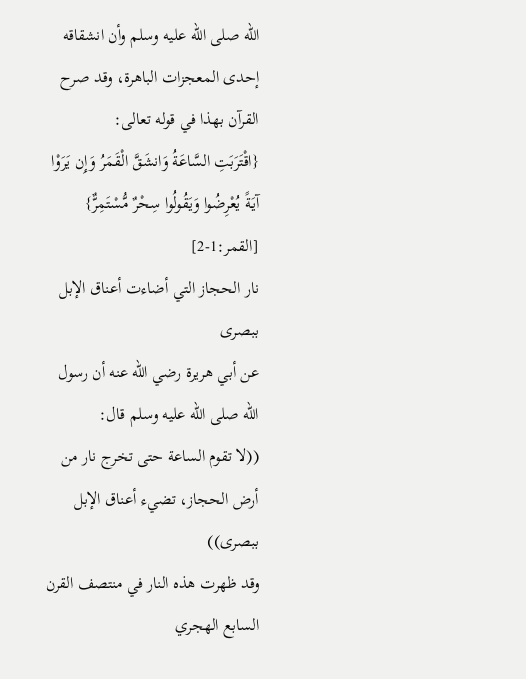الله صلى الله عليه وسلم وأن انشقاقه إحدى المعجزات الباهرة، وقد صرح القرآن بهذا في قوله تعالى:
{اقْتَرَبَتِ السَّاعَةُ وَانشَقَّ الْقَمَرُ وَإِن يَرَوْا آيَةً يُعْرِضُوا وَيَقُولُوا سِحْرٌ مُّسْتَمِرٌّ} [القمر:1-2]
نار الحجاز التي أضاءت أعناق الإبل ببصرى
عن أبي هريرة رضي الله عنه أن رسول الله صلى الله عليه وسلم قال:
((لا تقوم الساعة حتى تخرج نار من أرض الحجاز، تضيء أعناق الإبل ببصرى))
وقد ظهرت هذه النار في منتصف القرن السابع الهجري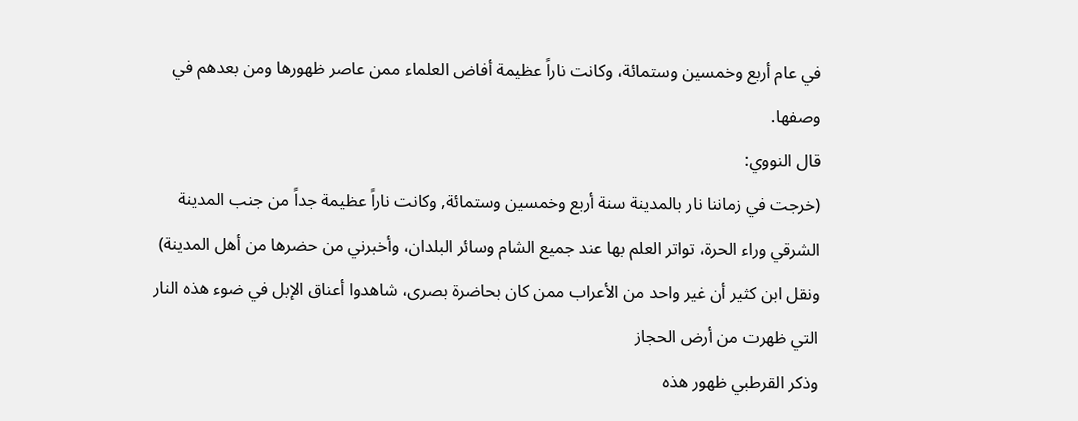في عام أربع وخمسين وستمائة، وكانت ناراً عظيمة أفاض العلماء ممن عاصر ظهورها ومن بعدهم في وصفها.
قال النووي:
(خرجت في زماننا نار بالمدينة سنة أربع وخمسين وستمائة, وكانت ناراً عظيمة جداً من جنب المدينة الشرقي وراء الحرة، تواتر العلم بها عند جميع الشام وسائر البلدان، وأخبرني من حضرها من أهل المدينة)
ونقل ابن كثير أن غير واحد من الأعراب ممن كان بحاضرة بصرى، شاهدوا أعناق الإبل في ضوء هذه النار التي ظهرت من أرض الحجاز
وذكر القرطبي ظهور هذه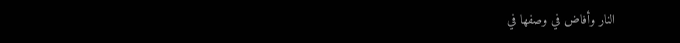النار وأفاض في وصفها في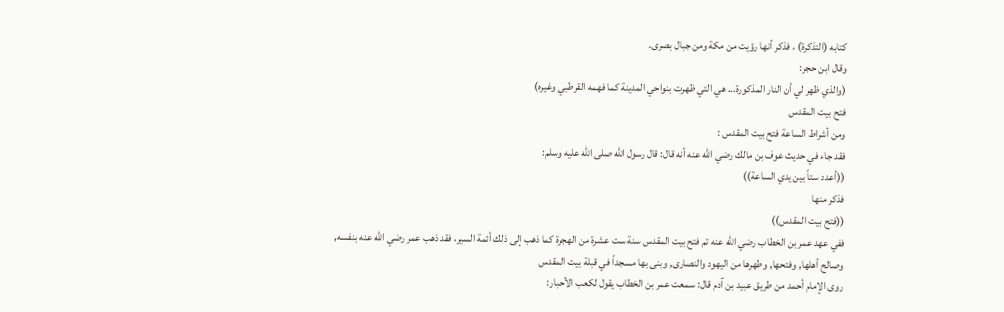كتابه (التذكرة) ، فذكر أنها رؤيت من مكة ومن جبال بصرى.
وقال ابن حجر:
(والذي ظهر لي أن النار المذكورة... هي التي ظهرت بنواحي المدينة كما فهمه القرطبي وغيره)
فتح بيت المقدس
ومن أشراط الساعة فتح بيت المقدس :
فقد جاء في حديث عوف بن مالك رضي الله عنه أنه قال: قال رسول الله صلى الله عليه وسلم:
((أعدد ستاً بين يدي الساعة))
فذكر منها
((فتح بيت المقدس))
ففي عهد عمر بن الخطاب رضي الله عنه تم فتح بيت المقدس سنة ست عشرة من الهجرة كما ذهب إلى ذلك أئمة السير، فقد ذهب عمر رضي الله عنه بنفسه, وصالح أهلها, وفتحها, وطهرها من اليهود والنصارى, وبنى بها مسجداً في قبلة بيت المقدس
روى الإمام أحمد من طريق عبيد بن آدم قال: سمعت عمر بن الخطاب يقول لكعب الأحبار: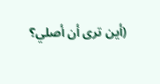(أين ترى أن أصلي؟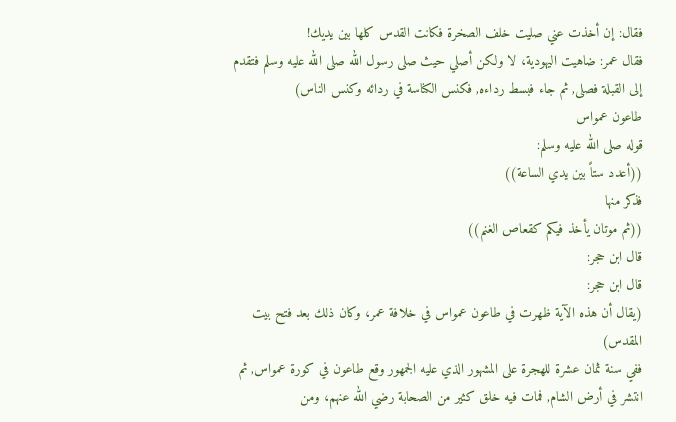فقال: إن أخذت عني صليت خلف الصخرة فكانت القدس كلها بين يديك!
فقال عمر: ضاهيت اليهودية، لا ولكن أصلي حيث صلى رسول الله صلى الله عليه وسلم فتقدم إلى القبلة فصلى, ثم جاء فبسط رداءه, فكنس الكناسة في ردائه وكنس الناس)
طاعون عمواس
قوله صلى الله عليه وسلم:
((أعدد ستاً بين يدي الساعة))
فذكر منها
((ثم موتان يأخذ فيكم كقعاص الغنم))
قال ابن حجر:
قال ابن حجر:
(يقال أن هذه الآية ظهرت في طاعون عمواس في خلافة عمر، وكان ذلك بعد فتح بيت المقدس)
ففي سنة ثمان عشرة للهجرة على المشهور الذي عليه الجمهور وقع طاعون في كورة عمواس, ثم انتشر في أرض الشام, فمات فيه خلق كثير من الصحابة رضي الله عنهم، ومن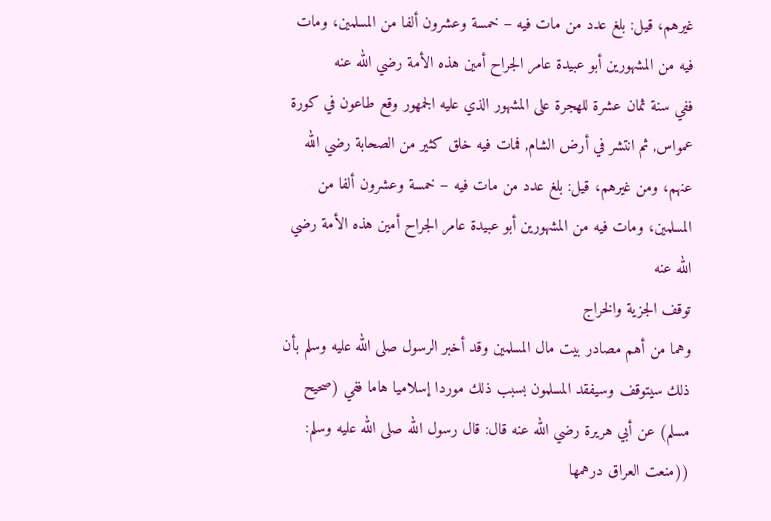غيرهم، قيل: بلغ عدد من مات فيه – خمسة وعشرون ألفا من المسلمين، ومات فيه من المشهورين أبو عبيدة عامر الجراح أمين هذه الأمة رضي الله عنه
ففي سنة ثمان عشرة للهجرة على المشهور الذي عليه الجمهور وقع طاعون في كورة عمواس, ثم انتشر في أرض الشام, فمات فيه خلق كثير من الصحابة رضي الله عنهم، ومن غيرهم، قيل: بلغ عدد من مات فيه – خمسة وعشرون ألفا من المسلمين، ومات فيه من المشهورين أبو عبيدة عامر الجراح أمين هذه الأمة رضي الله عنه
توقف الجزية والخراج
وهما من أهم مصادر بيت مال المسلمين وقد أخبر الرسول صلى الله عليه وسلم بأن ذلك سيتوقف وسيفقد المسلمون بسبب ذلك موردا إسلاميا هاما ففي (صحيح مسلم) عن أبي هريرة رضي الله عنه قال: قال رسول الله صلى الله عليه وسلم:
((منعت العراق درهمها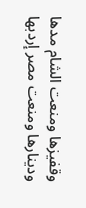وقفيزها ومنعت الشام مدها ودينارها ومنعت مصر إردبها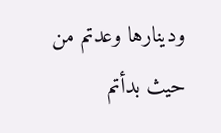ودينارها وعدتم من حيث بدأتم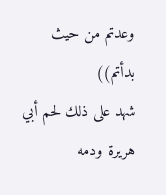وعدتم من حيث بدأتم))
شهد على ذلك لحم أبي هريرة ودمه